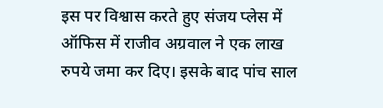इस पर विश्वास करते हुए संजय प्लेस में ऑफिस में राजीव अग्रवाल ने एक लाख रुपये जमा कर दिए। इसके बाद पांच साल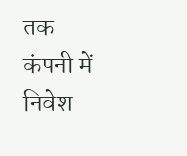तक कंपनी में निवेश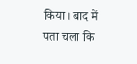किया। बाद में पता चला कि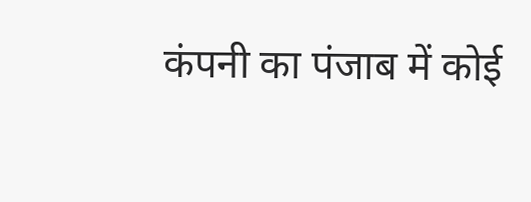कंपनी का पंजाब में कोई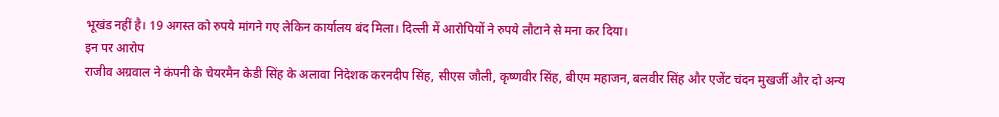भूखंड नहीं है। 19 अगस्त को रुपये मांगने गए लेकिन कार्यालय बंद मिला। दिल्ली में आरोपियों ने रुपये लौटाने से मना कर दिया।
इन पर आरोप
राजीव अग्रवाल ने कंपनी के चेयरमैन केडी सिंह के अलावा निदेशक करनदीप सिंह, सीएस जौली, कृष्णवीर सिंह, बीएम महाजन, बलवीर सिंह और एजेंट चंदन मुखर्जी और दो अन्य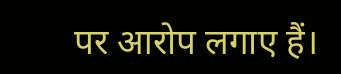पर आरोप लगाए हैं।